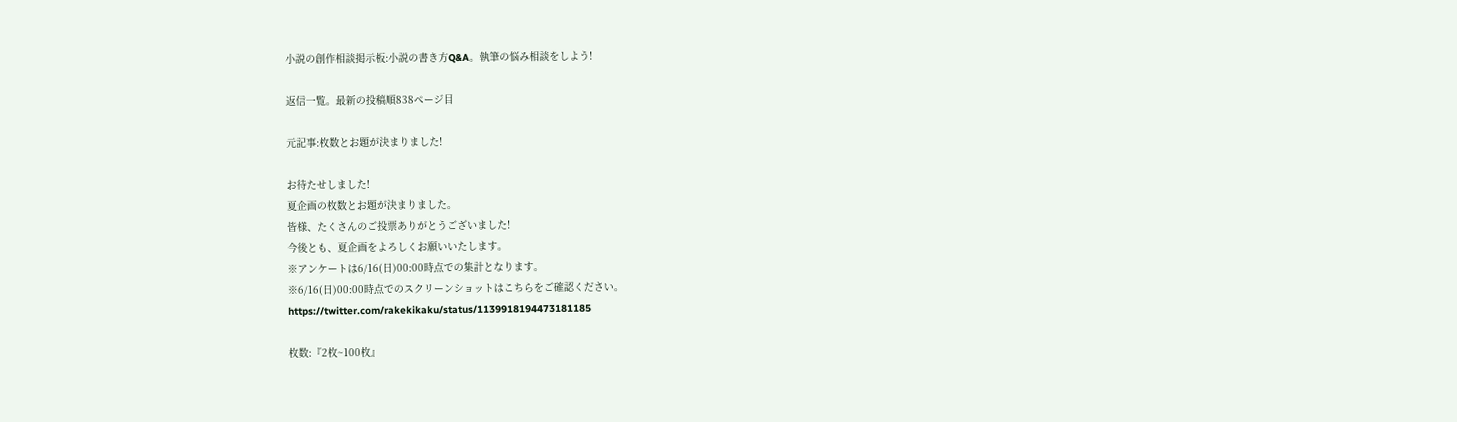小説の創作相談掲示板:小説の書き方Q&A。執筆の悩み相談をしよう!

返信一覧。最新の投稿順838ページ目

元記事:枚数とお題が決まりました!

お待たせしました!
夏企画の枚数とお題が決まりました。
皆様、たくさんのご投票ありがとうございました!
今後とも、夏企画をよろしくお願いいたします。
※アンケートは6/16(日)00:00時点での集計となります。
※6/16(日)00:00時点でのスクリーンショットはこちらをご確認ください。
https://twitter.com/rakekikaku/status/1139918194473181185

枚数:『2枚~100枚』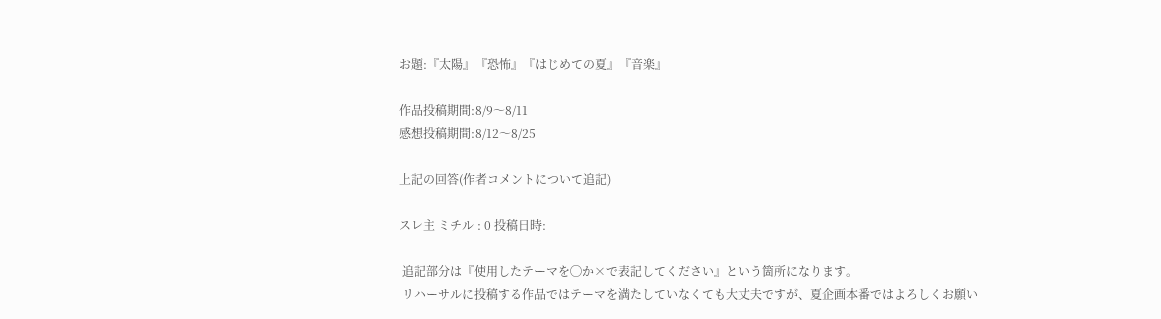お題:『太陽』『恐怖』『はじめての夏』『音楽』

作品投稿期間:8/9〜8/11
感想投稿期間:8/12〜8/25

上記の回答(作者コメントについて追記)

スレ主 ミチル : 0 投稿日時:

 追記部分は『使用したテーマを◯か×で表記してください』という箇所になります。
 リハーサルに投稿する作品ではテーマを満たしていなくても大丈夫ですが、夏企画本番ではよろしくお願い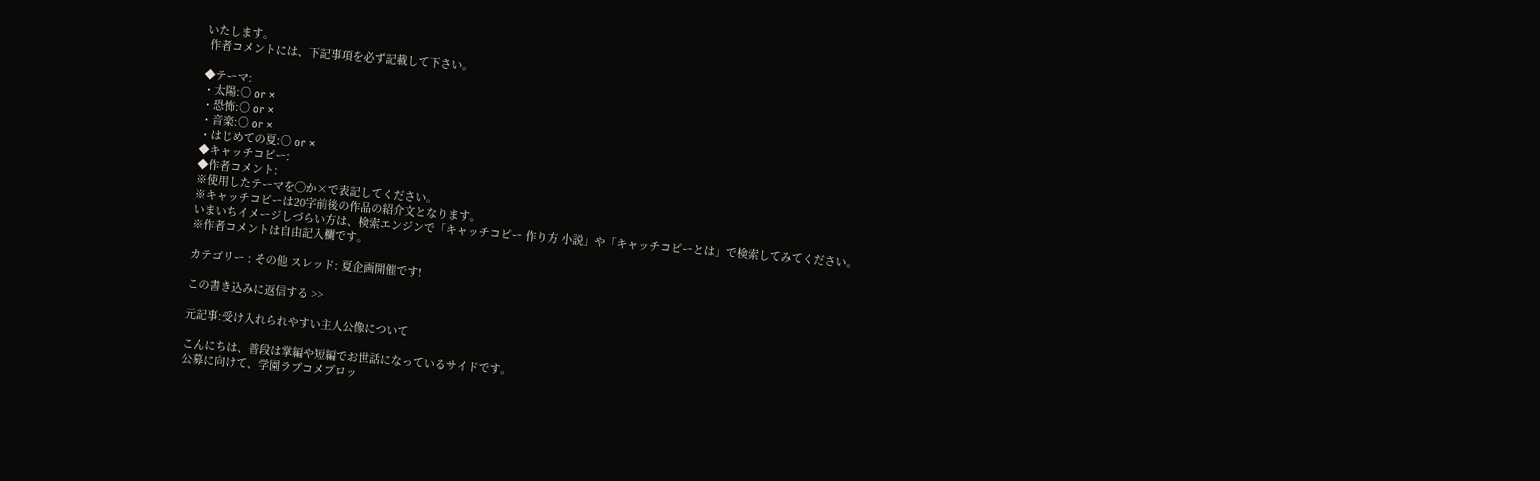いたします。
 作者コメントには、下記事項を必ず記載して下さい。

◆テーマ:
・太陽:○ or ×
・恐怖:○ or ×
・音楽:○ or ×
・はじめての夏:○ or ×
◆キャッチコピー:
◆作者コメント:
※使用したテーマを◯か×で表記してください。
※キャッチコピーは20字前後の作品の紹介文となります。
いまいちイメージしづらい方は、検索エンジンで「キャッチコピー 作り方 小説」や「キャッチコピーとは」で検索してみてください。
※作者コメントは自由記入欄です。

カテゴリー : その他 スレッド: 夏企画開催です!

この書き込みに返信する >>

元記事:受け入れられやすい主人公像について

こんにちは、普段は掌編や短編でお世話になっているサイドです。
公募に向けて、学園ラブコメプロッ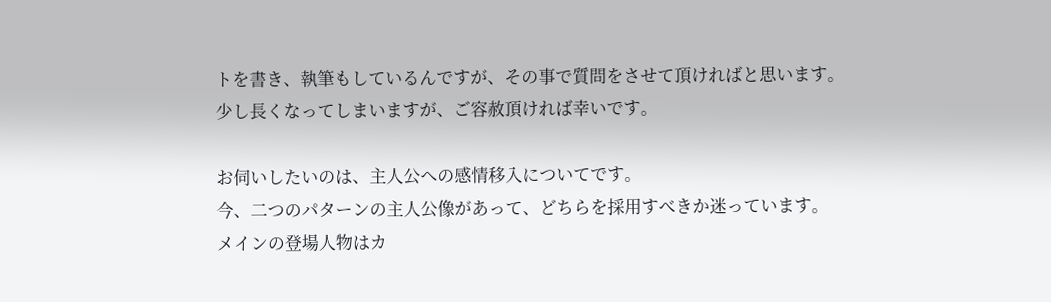トを書き、執筆もしているんですが、その事で質問をさせて頂ければと思います。
少し長くなってしまいますが、ご容赦頂ければ幸いです。

お伺いしたいのは、主人公への感情移入についてです。
今、二つのパターンの主人公像があって、どちらを採用すべきか迷っています。
メインの登場人物はカ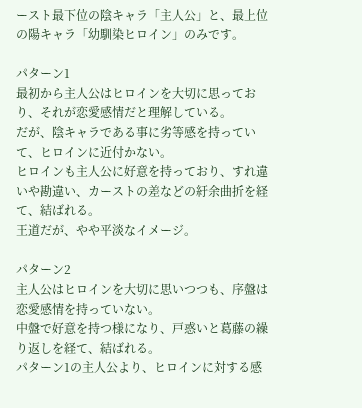ースト最下位の陰キャラ「主人公」と、最上位の陽キャラ「幼馴染ヒロイン」のみです。

パターン1
最初から主人公はヒロインを大切に思っており、それが恋愛感情だと理解している。
だが、陰キャラである事に劣等感を持っていて、ヒロインに近付かない。
ヒロインも主人公に好意を持っており、すれ違いや勘違い、カーストの差などの紆余曲折を経て、結ばれる。
王道だが、やや平淡なイメージ。

パターン2
主人公はヒロインを大切に思いつつも、序盤は恋愛感情を持っていない。
中盤で好意を持つ様になり、戸惑いと葛藤の繰り返しを経て、結ばれる。
パターン1の主人公より、ヒロインに対する感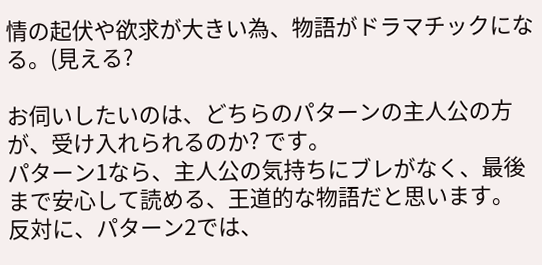情の起伏や欲求が大きい為、物語がドラマチックになる。(見える?

お伺いしたいのは、どちらのパターンの主人公の方が、受け入れられるのか? です。
パターン1なら、主人公の気持ちにブレがなく、最後まで安心して読める、王道的な物語だと思います。
反対に、パターン2では、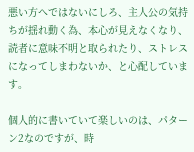悪い方へではないにしろ、主人公の気持ちが揺れ動く為、本心が見えなくなり、読者に意味不明と取られたり、ストレスになってしまわないか、と心配しています。

個人的に書いていて楽しいのは、パターン2なのですが、時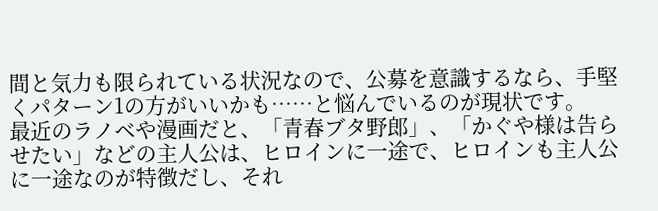間と気力も限られている状況なので、公募を意識するなら、手堅くパターン1の方がいいかも……と悩んでいるのが現状です。
最近のラノベや漫画だと、「青春ブタ野郎」、「かぐや様は告らせたい」などの主人公は、ヒロインに一途で、ヒロインも主人公に一途なのが特徴だし、それ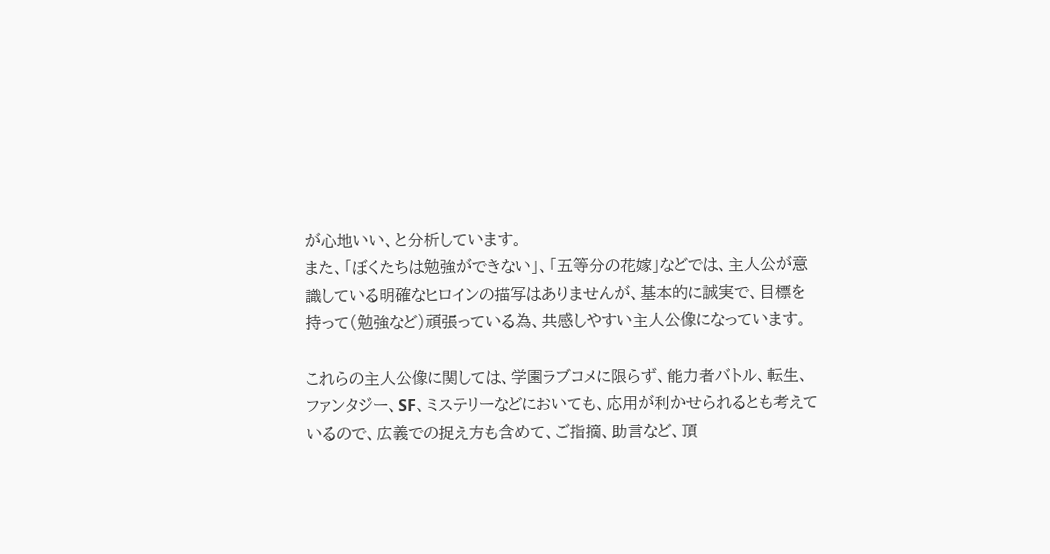が心地いい、と分析しています。
また、「ぼくたちは勉強ができない」、「五等分の花嫁」などでは、主人公が意識している明確なヒロインの描写はありませんが、基本的に誠実で、目標を持って(勉強など)頑張っている為、共感しやすい主人公像になっています。

これらの主人公像に関しては、学園ラブコメに限らず、能力者バトル、転生、ファンタジー、SF、ミステリーなどにおいても、応用が利かせられるとも考えているので、広義での捉え方も含めて、ご指摘、助言など、頂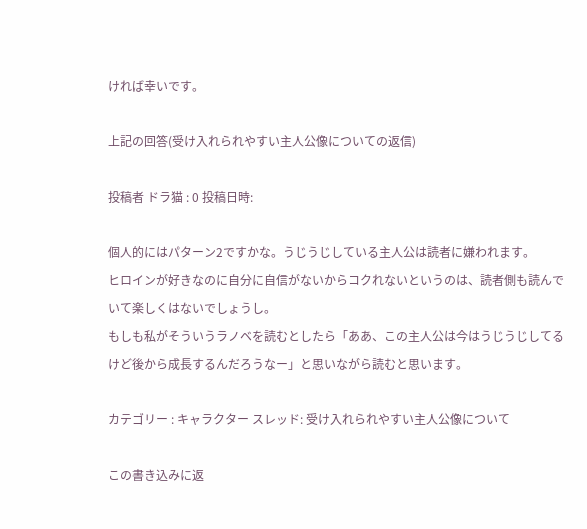ければ幸いです。

上記の回答(受け入れられやすい主人公像についての返信)

投稿者 ドラ猫 : 0 投稿日時:

個人的にはパターン2ですかな。うじうじしている主人公は読者に嫌われます。
ヒロインが好きなのに自分に自信がないからコクれないというのは、読者側も読んでいて楽しくはないでしょうし。
もしも私がそういうラノベを読むとしたら「ああ、この主人公は今はうじうじしてるけど後から成長するんだろうなー」と思いながら読むと思います。

カテゴリー : キャラクター スレッド: 受け入れられやすい主人公像について

この書き込みに返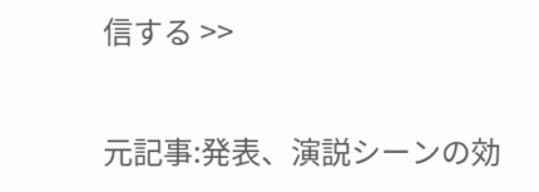信する >>

元記事:発表、演説シーンの効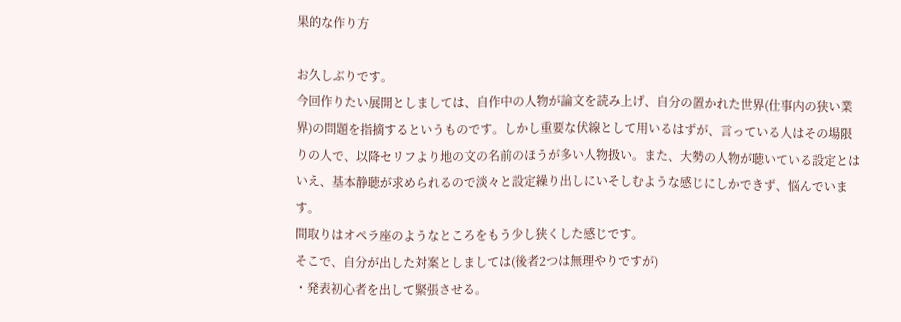果的な作り方

お久しぶりです。
今回作りたい展開としましては、自作中の人物が論文を読み上げ、自分の置かれた世界(仕事内の狭い業界)の問題を指摘するというものです。しかし重要な伏線として用いるはずが、言っている人はその場限りの人で、以降セリフより地の文の名前のほうが多い人物扱い。また、大勢の人物が聴いている設定とはいえ、基本静聴が求められるので淡々と設定繰り出しにいそしむような感じにしかできず、悩んでいます。
間取りはオペラ座のようなところをもう少し狭くした感じです。
そこで、自分が出した対案としましては(後者2つは無理やりですが)
・発表初心者を出して緊張させる。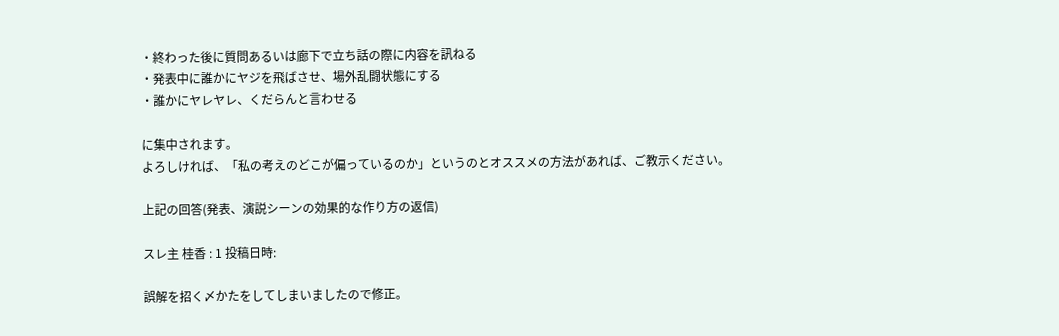・終わった後に質問あるいは廊下で立ち話の際に内容を訊ねる
・発表中に誰かにヤジを飛ばさせ、場外乱闘状態にする
・誰かにヤレヤレ、くだらんと言わせる

に集中されます。
よろしければ、「私の考えのどこが偏っているのか」というのとオススメの方法があれば、ご教示ください。

上記の回答(発表、演説シーンの効果的な作り方の返信)

スレ主 桂香 : 1 投稿日時:

誤解を招く〆かたをしてしまいましたので修正。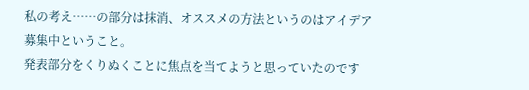私の考え……の部分は抹消、オススメの方法というのはアイデア募集中ということ。
発表部分をくりぬくことに焦点を当てようと思っていたのです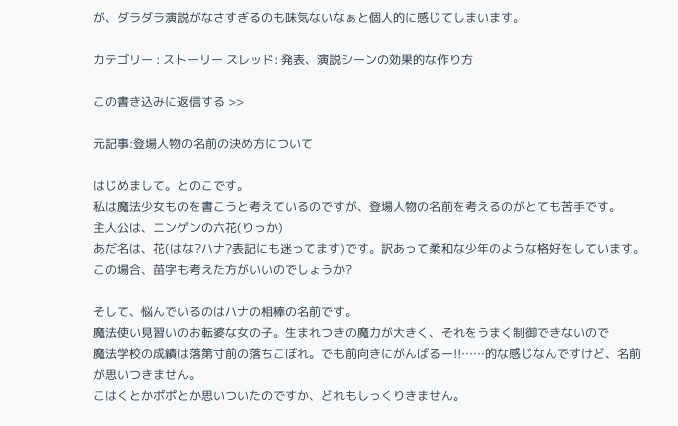が、ダラダラ演説がなさすぎるのも味気ないなぁと個人的に感じてしまいます。

カテゴリー : ストーリー スレッド: 発表、演説シーンの効果的な作り方

この書き込みに返信する >>

元記事:登場人物の名前の決め方について

はじめまして。とのこです。
私は魔法少女ものを書こうと考えているのですが、登場人物の名前を考えるのがとても苦手です。
主人公は、ニンゲンの六花(りっか)
あだ名は、花(はな?ハナ?表記にも迷ってます)です。訳あって柔和な少年のような格好をしています。この場合、苗字も考えた方がいいのでしょうか?

そして、悩んでいるのはハナの相棒の名前です。
魔法使い見習いのお転婆な女の子。生まれつきの魔力が大きく、それをうまく制御できないので
魔法学校の成績は落第寸前の落ちこぼれ。でも前向きにがんばるー!!……的な感じなんですけど、名前が思いつきません。
こはくとかポポとか思いついたのですか、どれもしっくりきません。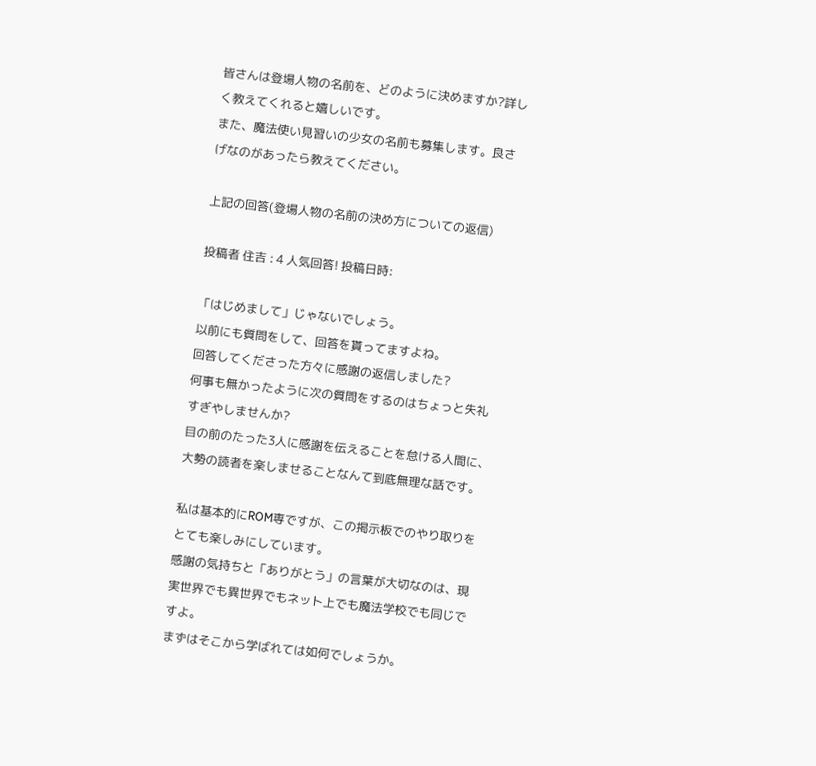皆さんは登場人物の名前を、どのように決めますか?詳しく教えてくれると嬉しいです。
また、魔法使い見習いの少女の名前も募集します。良さげなのがあったら教えてください。

上記の回答(登場人物の名前の決め方についての返信)

投稿者 住吉 : 4 人気回答! 投稿日時:

「はじめまして」じゃないでしょう。
以前にも質問をして、回答を貰ってますよね。
回答してくださった方々に感謝の返信しました?
何事も無かったように次の質問をするのはちょっと失礼すぎやしませんか?
目の前のたった3人に感謝を伝えることを怠ける人間に、大勢の読者を楽しませることなんて到底無理な話です。

私は基本的にROM専ですが、この掲示板でのやり取りをとても楽しみにしています。
感謝の気持ちと「ありがとう」の言葉が大切なのは、現実世界でも異世界でもネット上でも魔法学校でも同じですよ。
まずはそこから学ばれては如何でしょうか。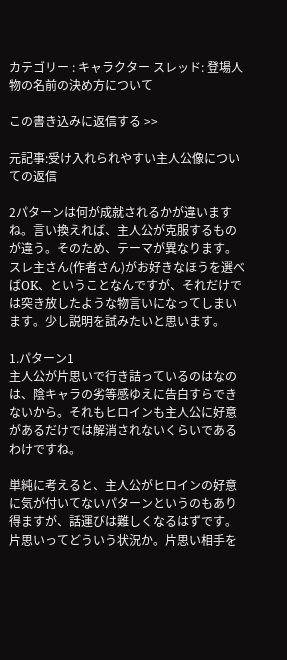カテゴリー : キャラクター スレッド: 登場人物の名前の決め方について

この書き込みに返信する >>

元記事:受け入れられやすい主人公像についての返信

2パターンは何が成就されるかが違いますね。言い換えれば、主人公が克服するものが違う。そのため、テーマが異なります。スレ主さん(作者さん)がお好きなほうを選べばOK、ということなんですが、それだけでは突き放したような物言いになってしまいます。少し説明を試みたいと思います。

1.パターン1
主人公が片思いで行き詰っているのはなのは、陰キャラの劣等感ゆえに告白すらできないから。それもヒロインも主人公に好意があるだけでは解消されないくらいであるわけですね。

単純に考えると、主人公がヒロインの好意に気が付いてないパターンというのもあり得ますが、話運びは難しくなるはずです。片思いってどういう状況か。片思い相手を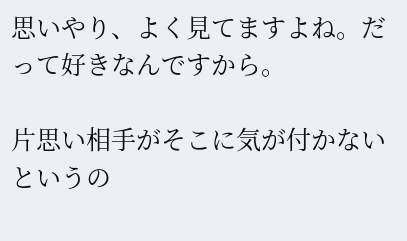思いやり、よく見てますよね。だって好きなんですから。

片思い相手がそこに気が付かないというの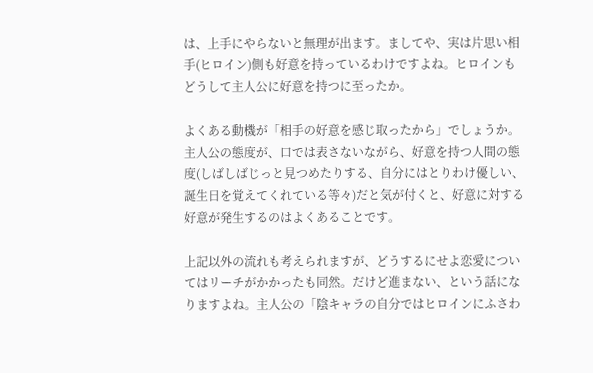は、上手にやらないと無理が出ます。ましてや、実は片思い相手(ヒロイン)側も好意を持っているわけですよね。ヒロインもどうして主人公に好意を持つに至ったか。

よくある動機が「相手の好意を感じ取ったから」でしょうか。主人公の態度が、口では表さないながら、好意を持つ人間の態度(しばしばじっと見つめたりする、自分にはとりわけ優しい、誕生日を覚えてくれている等々)だと気が付くと、好意に対する好意が発生するのはよくあることです。

上記以外の流れも考えられますが、どうするにせよ恋愛についてはリーチがかかったも同然。だけど進まない、という話になりますよね。主人公の「陰キャラの自分ではヒロインにふさわ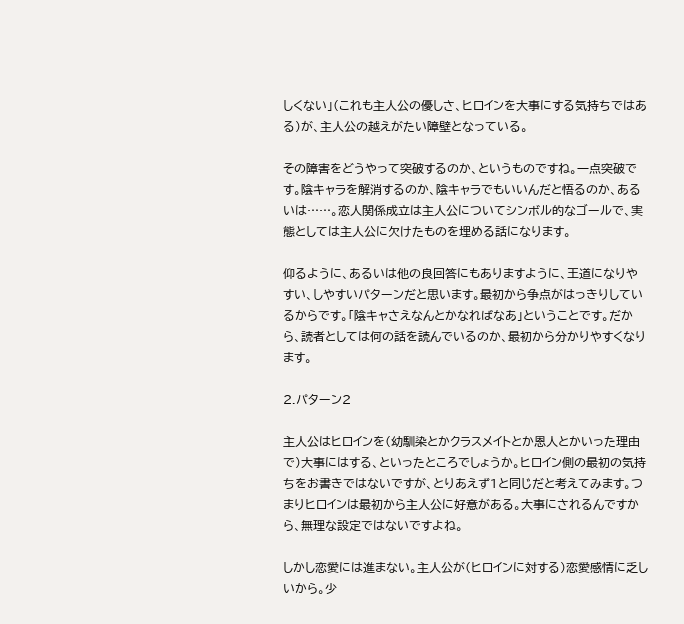しくない」(これも主人公の優しさ、ヒロインを大事にする気持ちではある)が、主人公の越えがたい障壁となっている。

その障害をどうやって突破するのか、というものですね。一点突破です。陰キャラを解消するのか、陰キャラでもいいんだと悟るのか、あるいは……。恋人関係成立は主人公についてシンボル的なゴールで、実態としては主人公に欠けたものを埋める話になります。

仰るように、あるいは他の良回答にもありますように、王道になりやすい、しやすいパターンだと思います。最初から争点がはっきりしているからです。「陰キャさえなんとかなればなあ」ということです。だから、読者としては何の話を読んでいるのか、最初から分かりやすくなります。

2.パターン2

主人公はヒロインを(幼馴染とかクラスメイトとか恩人とかいった理由で)大事にはする、といったところでしょうか。ヒロイン側の最初の気持ちをお書きではないですが、とりあえず1と同じだと考えてみます。つまりヒロインは最初から主人公に好意がある。大事にされるんですから、無理な設定ではないですよね。

しかし恋愛には進まない。主人公が(ヒロインに対する)恋愛感情に乏しいから。少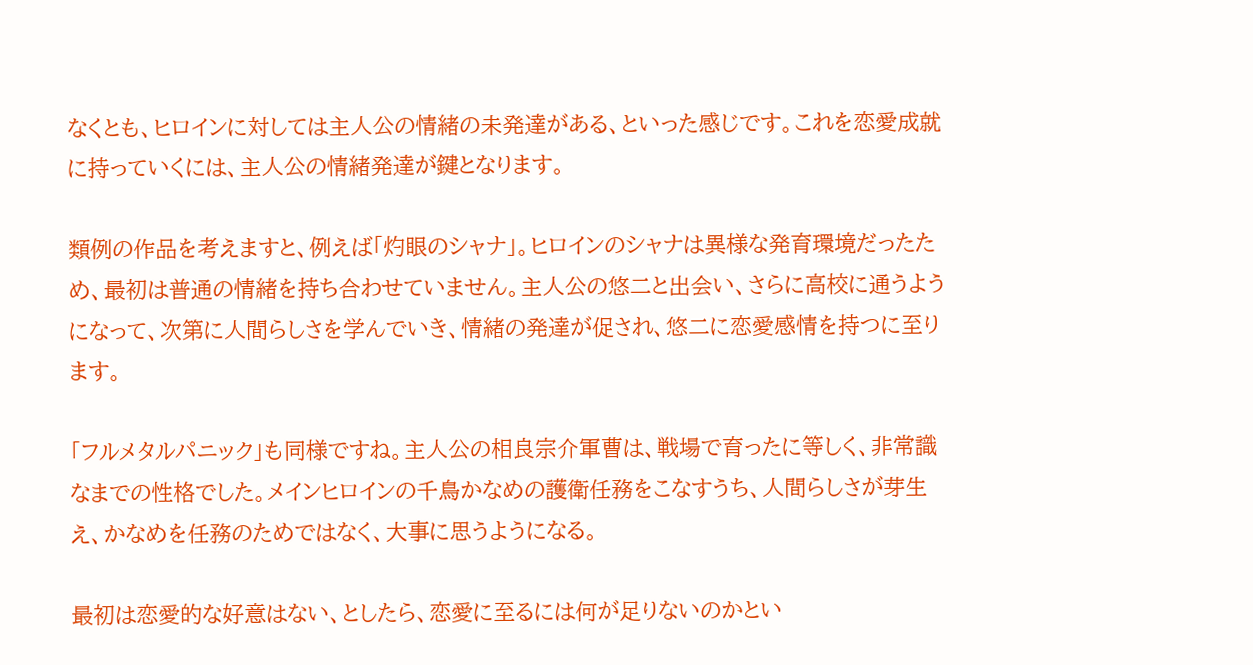なくとも、ヒロインに対しては主人公の情緒の未発達がある、といった感じです。これを恋愛成就に持っていくには、主人公の情緒発達が鍵となります。

類例の作品を考えますと、例えば「灼眼のシャナ」。ヒロインのシャナは異様な発育環境だったため、最初は普通の情緒を持ち合わせていません。主人公の悠二と出会い、さらに高校に通うようになって、次第に人間らしさを学んでいき、情緒の発達が促され、悠二に恋愛感情を持つに至ります。

「フルメタルパニック」も同様ですね。主人公の相良宗介軍曹は、戦場で育ったに等しく、非常識なまでの性格でした。メインヒロインの千鳥かなめの護衛任務をこなすうち、人間らしさが芽生え、かなめを任務のためではなく、大事に思うようになる。

最初は恋愛的な好意はない、としたら、恋愛に至るには何が足りないのかとい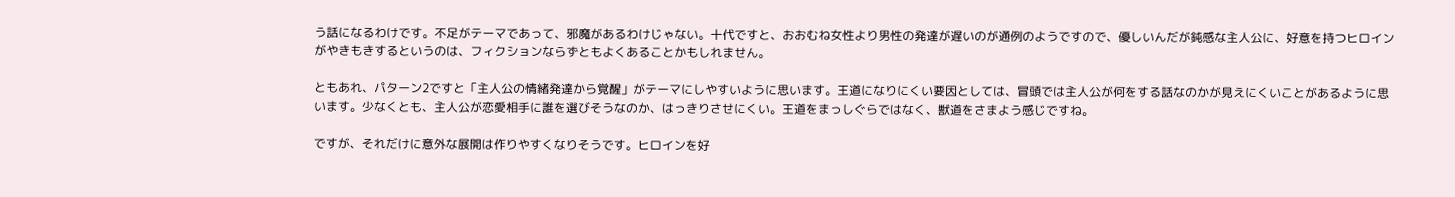う話になるわけです。不足がテーマであって、邪魔があるわけじゃない。十代ですと、おおむね女性より男性の発達が遅いのが通例のようですので、優しいんだが鈍感な主人公に、好意を持つヒロインがやきもきするというのは、フィクションならずともよくあることかもしれません。

ともあれ、パターン2ですと「主人公の情緒発達から覚醒」がテーマにしやすいように思います。王道になりにくい要因としては、冒頭では主人公が何をする話なのかが見えにくいことがあるように思います。少なくとも、主人公が恋愛相手に誰を選びそうなのか、はっきりさせにくい。王道をまっしぐらではなく、獣道をさまよう感じですね。

ですが、それだけに意外な展開は作りやすくなりそうです。ヒロインを好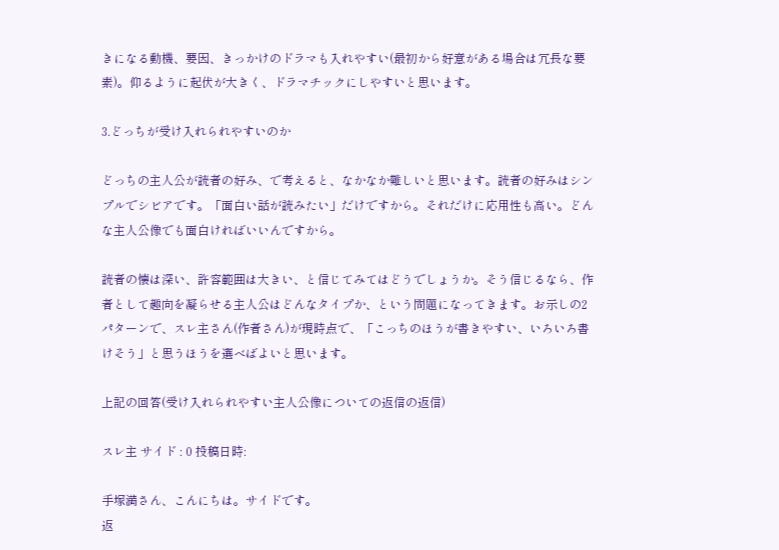きになる動機、要因、きっかけのドラマも入れやすい(最初から好意がある場合は冗長な要素)。仰るように起伏が大きく、ドラマチックにしやすいと思います。

3.どっちが受け入れられやすいのか

どっちの主人公が読者の好み、で考えると、なかなか難しいと思います。読者の好みはシンプルでシビアです。「面白い話が読みたい」だけですから。それだけに応用性も高い。どんな主人公像でも面白ければいいんですから。

読者の懐は深い、許容範囲は大きい、と信じてみてはどうでしょうか。そう信じるなら、作者として趣向を凝らせる主人公はどんなタイプか、という問題になってきます。お示しの2パターンで、スレ主さん(作者さん)が現時点で、「こっちのほうが書きやすい、いろいろ書けそう」と思うほうを選べばよいと思います。

上記の回答(受け入れられやすい主人公像についての返信の返信)

スレ主 サイド : 0 投稿日時:

手塚満さん、こんにちは。サイドです。
返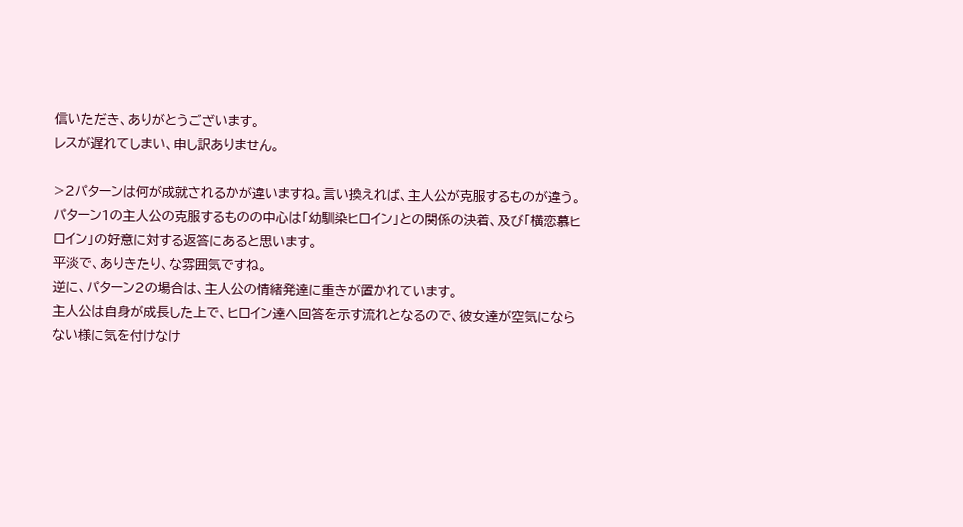信いただき、ありがとうございます。
レスが遅れてしまい、申し訳ありません。

>2パターンは何が成就されるかが違いますね。言い換えれば、主人公が克服するものが違う。
パターン1の主人公の克服するものの中心は「幼馴染ヒロイン」との関係の決着、及び「横恋慕ヒロイン」の好意に対する返答にあると思います。
平淡で、ありきたり、な雰囲気ですね。
逆に、パターン2の場合は、主人公の情緒発達に重きが置かれています。
主人公は自身が成長した上で、ヒロイン達へ回答を示す流れとなるので、彼女達が空気にならない様に気を付けなけ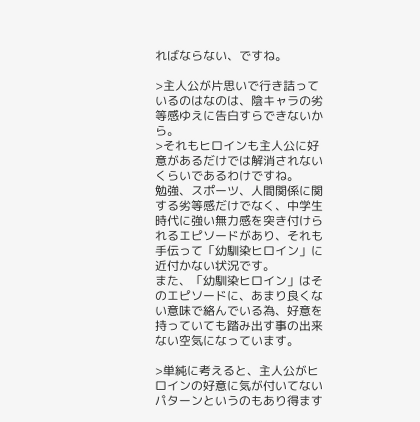ればならない、ですね。

>主人公が片思いで行き詰っているのはなのは、陰キャラの劣等感ゆえに告白すらできないから。
>それもヒロインも主人公に好意があるだけでは解消されないくらいであるわけですね。
勉強、スポーツ、人間関係に関する劣等感だけでなく、中学生時代に強い無力感を突き付けられるエピソードがあり、それも手伝って「幼馴染ヒロイン」に近付かない状況です。
また、「幼馴染ヒロイン」はそのエピソードに、あまり良くない意味で絡んでいる為、好意を持っていても踏み出す事の出来ない空気になっています。

>単純に考えると、主人公がヒロインの好意に気が付いてないパターンというのもあり得ます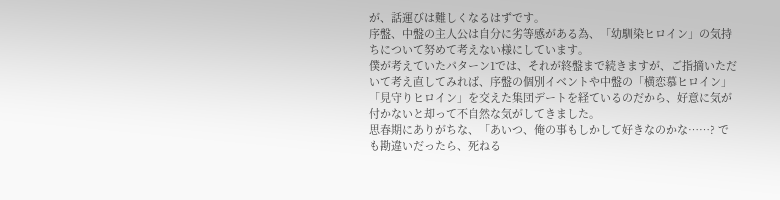が、話運びは難しくなるはずです。
序盤、中盤の主人公は自分に劣等感がある為、「幼馴染ヒロイン」の気持ちについて努めて考えない様にしています。
僕が考えていたパターン1では、それが終盤まで続きますが、ご指摘いただいて考え直してみれば、序盤の個別イベントや中盤の「横恋慕ヒロイン」「見守りヒロイン」を交えた集団デートを経ているのだから、好意に気が付かないと却って不自然な気がしてきました。
思春期にありがちな、「あいつ、俺の事もしかして好きなのかな……? でも勘違いだったら、死ねる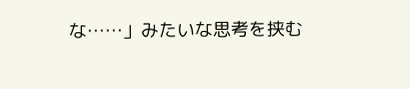な……」みたいな思考を挟む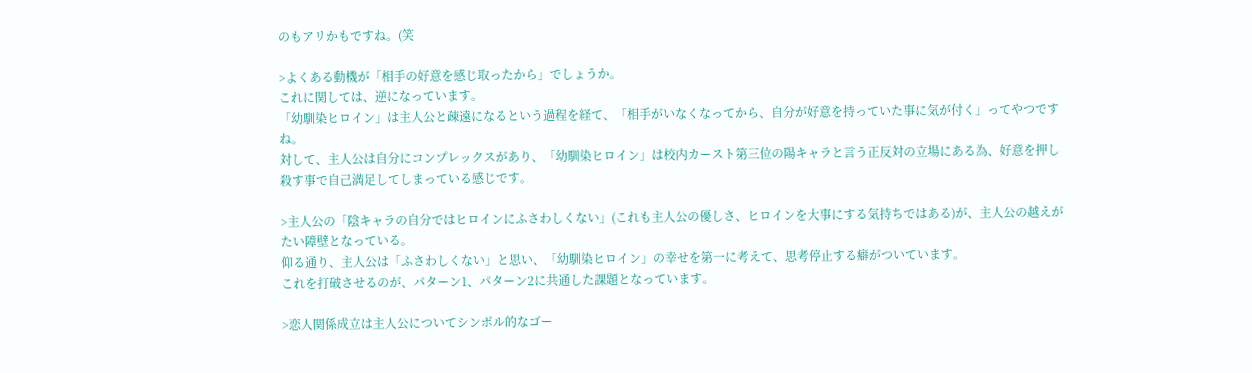のもアリかもですね。(笑

>よくある動機が「相手の好意を感じ取ったから」でしょうか。
これに関しては、逆になっています。
「幼馴染ヒロイン」は主人公と疎遠になるという過程を経て、「相手がいなくなってから、自分が好意を持っていた事に気が付く」ってやつですね。
対して、主人公は自分にコンプレックスがあり、「幼馴染ヒロイン」は校内カースト第三位の陽キャラと言う正反対の立場にある為、好意を押し殺す事で自己満足してしまっている感じです。

>主人公の「陰キャラの自分ではヒロインにふさわしくない」(これも主人公の優しさ、ヒロインを大事にする気持ちではある)が、主人公の越えがたい障壁となっている。
仰る通り、主人公は「ふさわしくない」と思い、「幼馴染ヒロイン」の幸せを第一に考えて、思考停止する癖がついています。
これを打破させるのが、パターン1、パターン2に共通した課題となっています。

>恋人関係成立は主人公についてシンボル的なゴー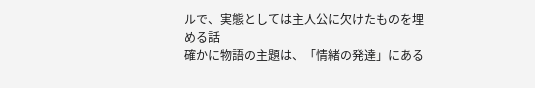ルで、実態としては主人公に欠けたものを埋める話
確かに物語の主題は、「情緒の発達」にある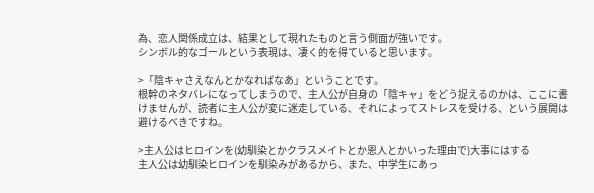為、恋人関係成立は、結果として現れたものと言う側面が強いです。
シンボル的なゴールという表現は、凄く的を得ていると思います。

>「陰キャさえなんとかなればなあ」ということです。
根幹のネタバレになってしまうので、主人公が自身の「陰キャ」をどう捉えるのかは、ここに書けませんが、読者に主人公が変に迷走している、それによってストレスを受ける、という展開は避けるべきですね。

>主人公はヒロインを(幼馴染とかクラスメイトとか恩人とかいった理由で)大事にはする
主人公は幼馴染ヒロインを馴染みがあるから、また、中学生にあっ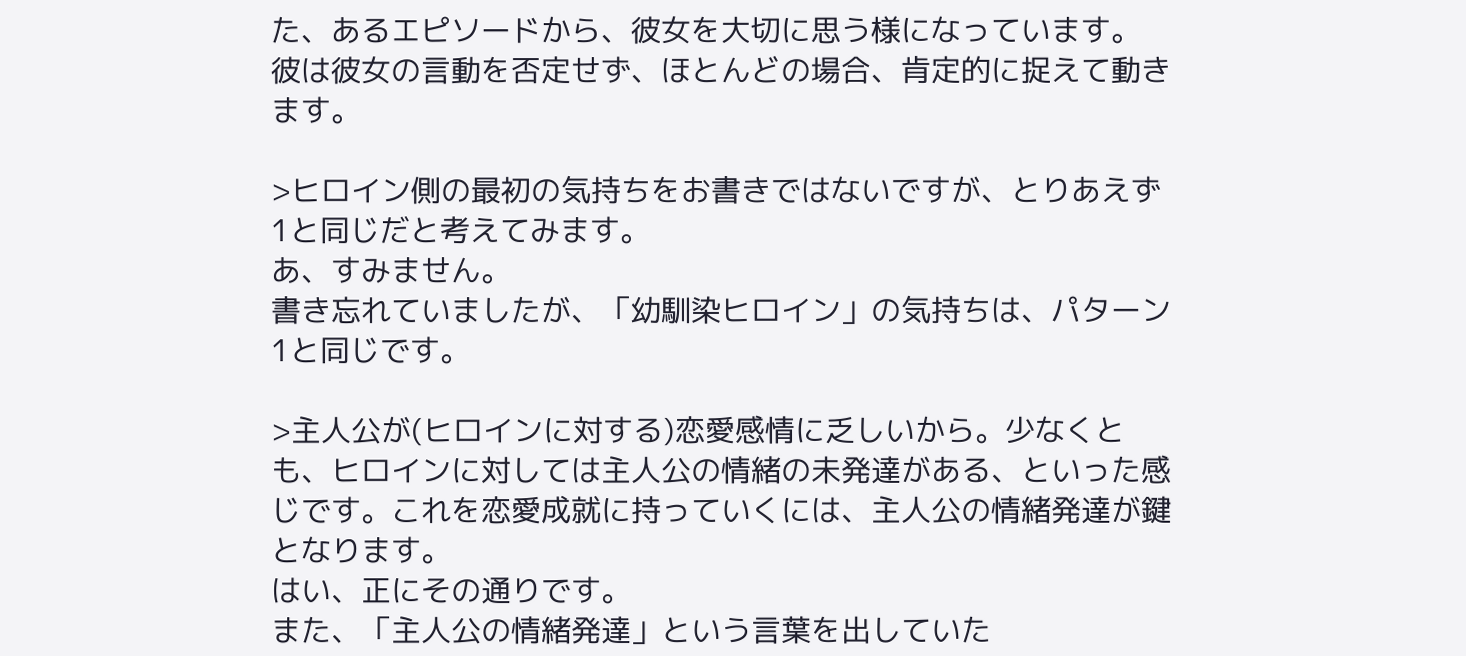た、あるエピソードから、彼女を大切に思う様になっています。
彼は彼女の言動を否定せず、ほとんどの場合、肯定的に捉えて動きます。

>ヒロイン側の最初の気持ちをお書きではないですが、とりあえず1と同じだと考えてみます。
あ、すみません。
書き忘れていましたが、「幼馴染ヒロイン」の気持ちは、パターン1と同じです。

>主人公が(ヒロインに対する)恋愛感情に乏しいから。少なくとも、ヒロインに対しては主人公の情緒の未発達がある、といった感じです。これを恋愛成就に持っていくには、主人公の情緒発達が鍵となります。
はい、正にその通りです。
また、「主人公の情緒発達」という言葉を出していた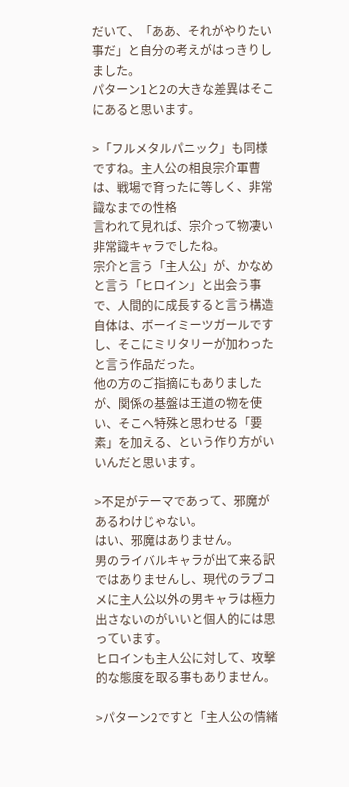だいて、「ああ、それがやりたい事だ」と自分の考えがはっきりしました。
パターン1と2の大きな差異はそこにあると思います。

>「フルメタルパニック」も同様ですね。主人公の相良宗介軍曹は、戦場で育ったに等しく、非常識なまでの性格
言われて見れば、宗介って物凄い非常識キャラでしたね。
宗介と言う「主人公」が、かなめと言う「ヒロイン」と出会う事で、人間的に成長すると言う構造自体は、ボーイミーツガールですし、そこにミリタリーが加わったと言う作品だった。
他の方のご指摘にもありましたが、関係の基盤は王道の物を使い、そこへ特殊と思わせる「要素」を加える、という作り方がいいんだと思います。

>不足がテーマであって、邪魔があるわけじゃない。
はい、邪魔はありません。
男のライバルキャラが出て来る訳ではありませんし、現代のラブコメに主人公以外の男キャラは極力出さないのがいいと個人的には思っています。
ヒロインも主人公に対して、攻撃的な態度を取る事もありません。

>パターン2ですと「主人公の情緒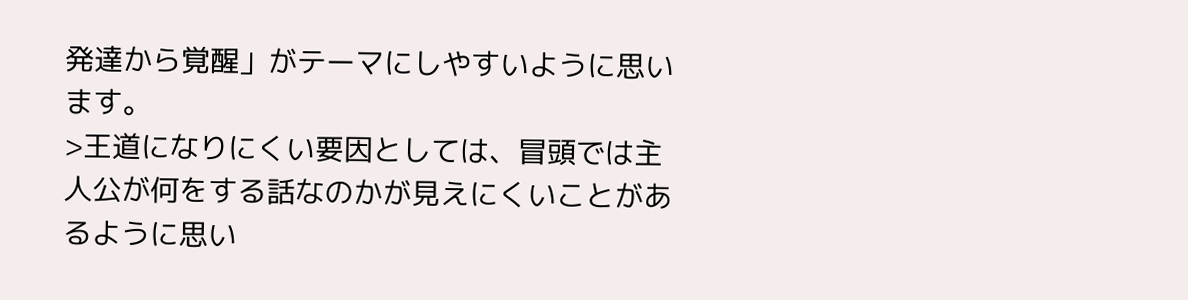発達から覚醒」がテーマにしやすいように思います。
>王道になりにくい要因としては、冒頭では主人公が何をする話なのかが見えにくいことがあるように思い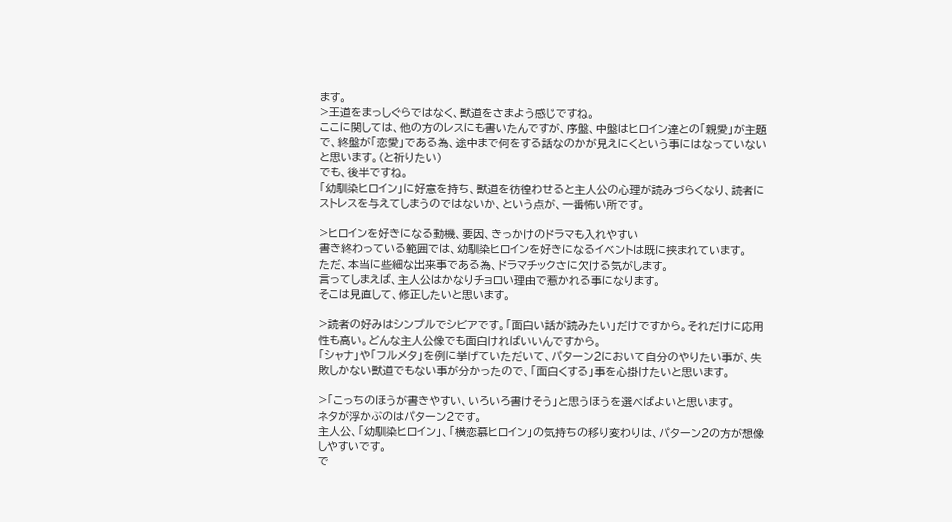ます。
>王道をまっしぐらではなく、獣道をさまよう感じですね。
ここに関しては、他の方のレスにも書いたんですが、序盤、中盤はヒロイン達との「親愛」が主題で、終盤が「恋愛」である為、途中まで何をする話なのかが見えにくという事にはなっていないと思います。(と祈りたい)
でも、後半ですね。
「幼馴染ヒロイン」に好意を持ち、獣道を彷徨わせると主人公の心理が読みづらくなり、読者にストレスを与えてしまうのではないか、という点が、一番怖い所です。

>ヒロインを好きになる動機、要因、きっかけのドラマも入れやすい
書き終わっている範囲では、幼馴染ヒロインを好きになるイベントは既に挟まれています。
ただ、本当に些細な出来事である為、ドラマチックさに欠ける気がします。
言ってしまえば、主人公はかなりチョロい理由で惹かれる事になります。
そこは見直して、修正したいと思います。

>読者の好みはシンプルでシビアです。「面白い話が読みたい」だけですから。それだけに応用性も高い。どんな主人公像でも面白ければいいんですから。
「シャナ」や「フルメタ」を例に挙げていただいて、パターン2において自分のやりたい事が、失敗しかない獣道でもない事が分かったので、「面白くする」事を心掛けたいと思います。

>「こっちのほうが書きやすい、いろいろ書けそう」と思うほうを選べばよいと思います。
ネタが浮かぶのはパターン2です。
主人公、「幼馴染ヒロイン」、「横恋慕ヒロイン」の気持ちの移り変わりは、パターン2の方が想像しやすいです。
で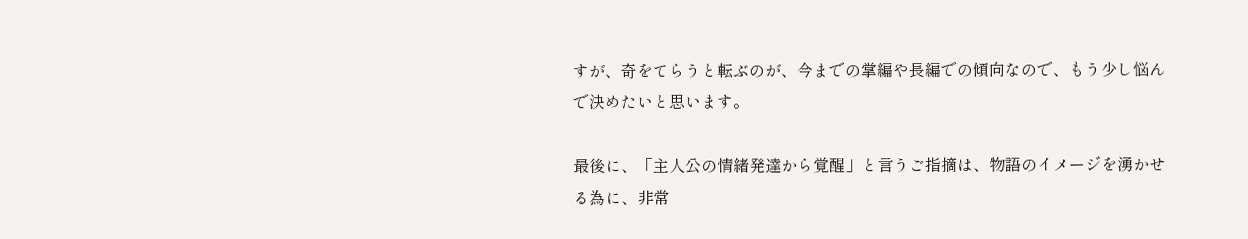すが、奇をてらうと転ぶのが、今までの掌編や長編での傾向なので、もう少し悩んで決めたいと思います。

最後に、「主人公の情緒発達から覚醒」と言うご指摘は、物語のイメージを湧かせる為に、非常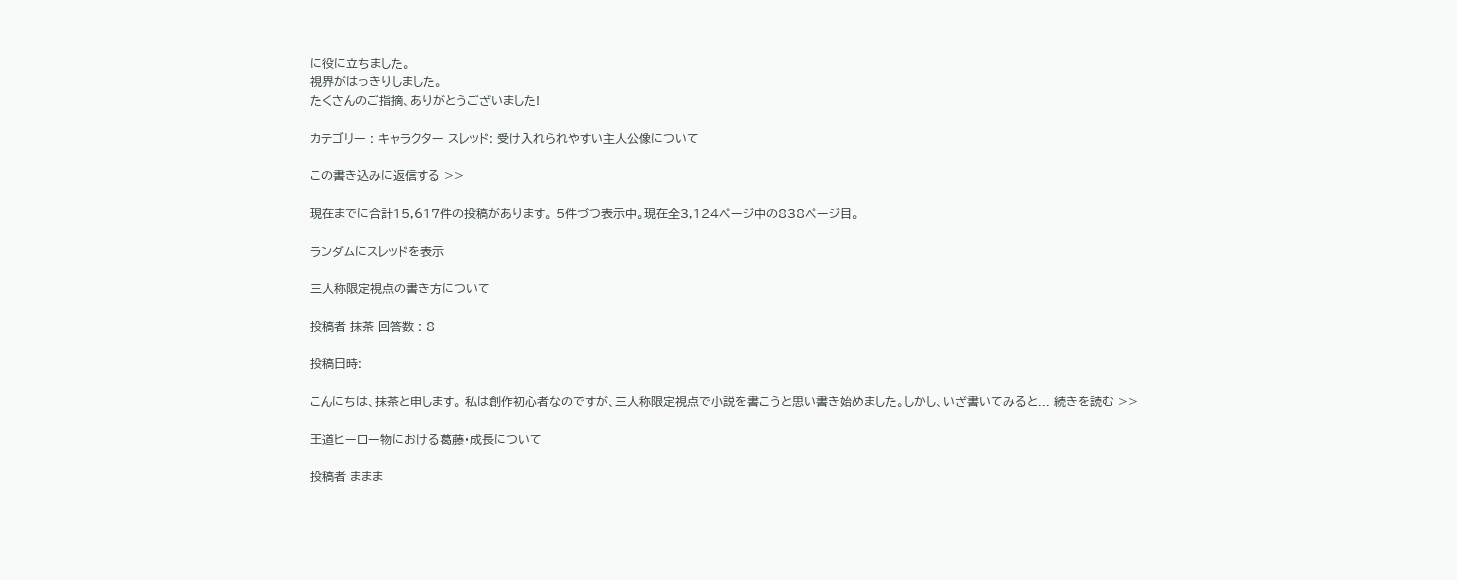に役に立ちました。
視界がはっきりしました。
たくさんのご指摘、ありがとうございました!

カテゴリー : キャラクター スレッド: 受け入れられやすい主人公像について

この書き込みに返信する >>

現在までに合計15,617件の投稿があります。 5件づつ表示中。現在全3,124ページ中の838ページ目。

ランダムにスレッドを表示

三人称限定視点の書き方について

投稿者 抹茶 回答数 : 8

投稿日時:

こんにちは、抹茶と申します。 私は創作初心者なのですが、三人称限定視点で小説を書こうと思い書き始めました。しかし、いざ書いてみると... 続きを読む >>

王道ヒーロー物における葛藤・成長について

投稿者 ままま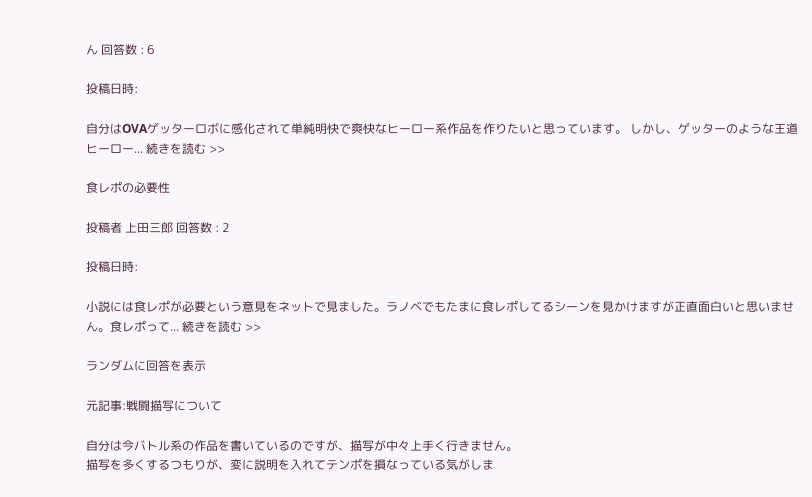ん 回答数 : 6

投稿日時:

自分はOVAゲッターロボに感化されて単純明快で爽快なヒーロー系作品を作りたいと思っています。 しかし、ゲッターのような王道ヒーロー... 続きを読む >>

食レポの必要性

投稿者 上田三郎 回答数 : 2

投稿日時:

小説には食レポが必要という意見をネットで見ました。ラノベでもたまに食レポしてるシーンを見かけますが正直面白いと思いません。食レポって... 続きを読む >>

ランダムに回答を表示

元記事:戦闘描写について

自分は今バトル系の作品を書いているのですが、描写が中々上手く行きません。
描写を多くするつもりが、変に説明を入れてテンポを損なっている気がしま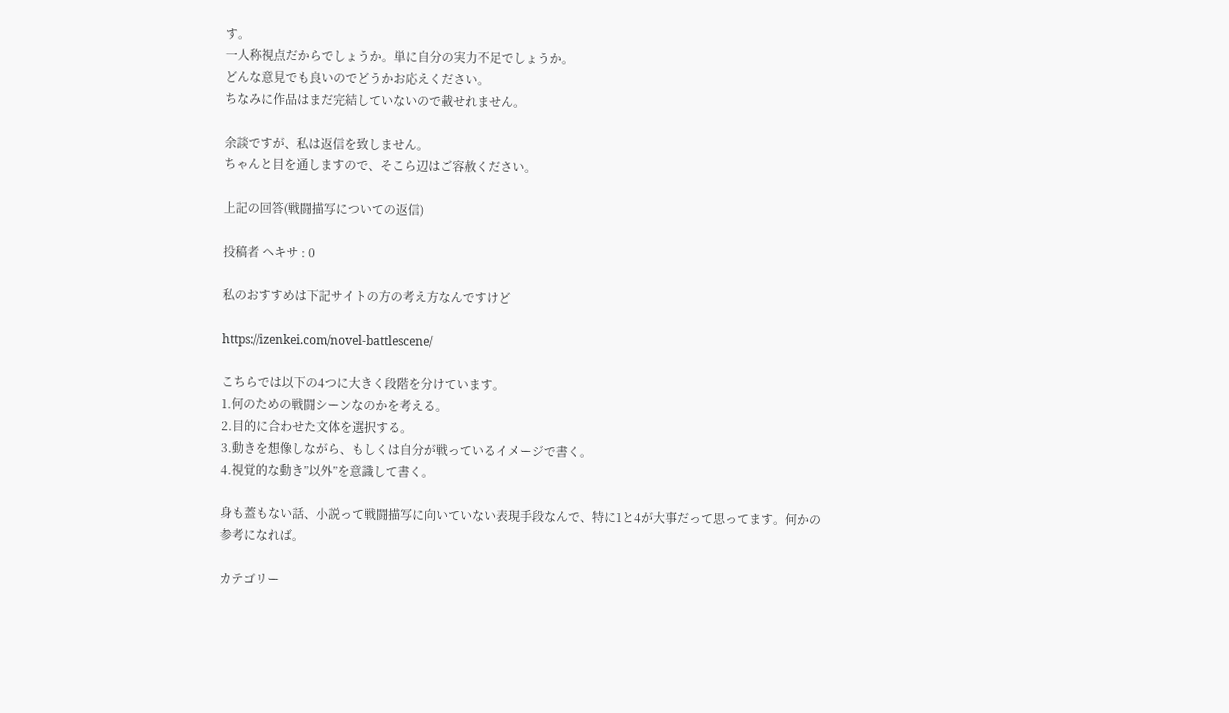す。
一人称視点だからでしょうか。単に自分の実力不足でしょうか。
どんな意見でも良いのでどうかお応えください。
ちなみに作品はまだ完結していないので載せれません。

余談ですが、私は返信を致しません。
ちゃんと目を通しますので、そこら辺はご容赦ください。

上記の回答(戦闘描写についての返信)

投稿者 ヘキサ : 0

私のおすすめは下記サイトの方の考え方なんですけど

https://izenkei.com/novel-battlescene/

こちらでは以下の4つに大きく段階を分けています。
1.何のための戦闘シーンなのかを考える。
2.目的に合わせた文体を選択する。
3.動きを想像しながら、もしくは自分が戦っているイメージで書く。
4.視覚的な動き”以外”を意識して書く。

身も蓋もない話、小説って戦闘描写に向いていない表現手段なんで、特に1と4が大事だって思ってます。何かの参考になれば。

カテゴリー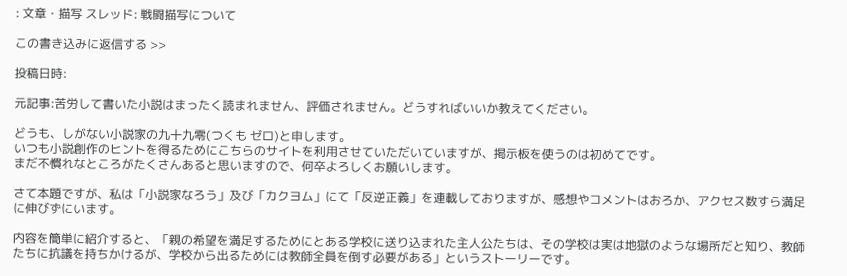: 文章・描写 スレッド: 戦闘描写について

この書き込みに返信する >>

投稿日時:

元記事:苦労して書いた小説はまったく読まれません、評価されません。どうすればいいか教えてください。

どうも、しがない小説家の九十九零(つくも ゼロ)と申します。
いつも小説創作のヒントを得るためにこちらのサイトを利用させていただいていますが、掲示板を使うのは初めてです。
まだ不慣れなところがたくさんあると思いますので、何卒よろしくお願いします。

さて本題ですが、私は「小説家なろう」及び「カクヨム」にて「反逆正義」を連載しておりますが、感想やコメントはおろか、アクセス数すら満足に伸びずにいます。

内容を簡単に紹介すると、「親の希望を満足するためにとある学校に送り込まれた主人公たちは、その学校は実は地獄のような場所だと知り、教師たちに抗議を持ちかけるが、学校から出るためには教師全員を倒す必要がある」というストーリーです。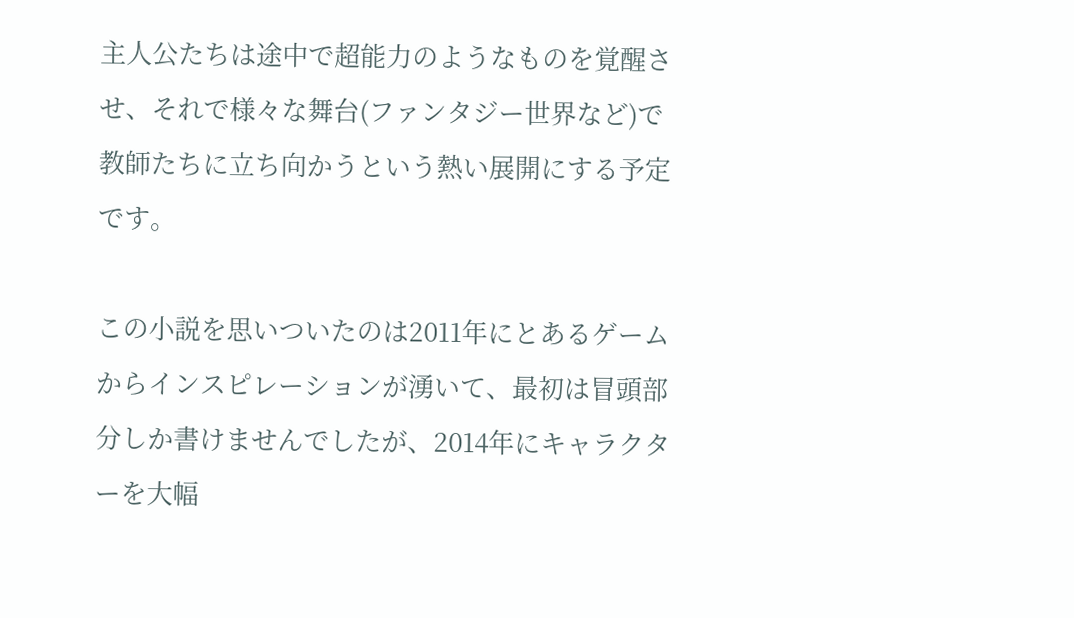主人公たちは途中で超能力のようなものを覚醒させ、それで様々な舞台(ファンタジー世界など)で教師たちに立ち向かうという熱い展開にする予定です。

この小説を思いついたのは2011年にとあるゲームからインスピレーションが湧いて、最初は冒頭部分しか書けませんでしたが、2014年にキャラクターを大幅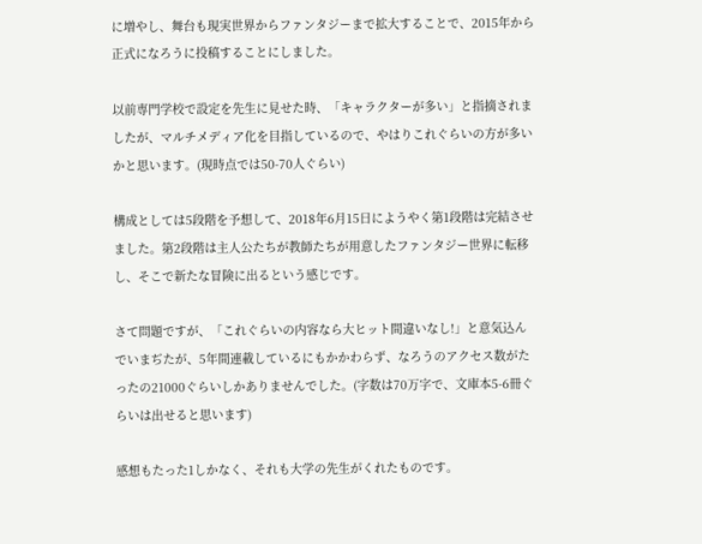に増やし、舞台も現実世界からファンタジーまで拡大することで、2015年から正式になろうに投稿することにしました。

以前専門学校で設定を先生に見せた時、「キャラクターが多い」と指摘されましたが、マルチメディア化を目指しているので、やはりこれぐらいの方が多いかと思います。(現時点では50-70人ぐらい)

構成としては5段階を予想して、2018年6月15日にようやく第1段階は完結させました。第2段階は主人公たちが教師たちが用意したファンタジー世界に転移し、そこで新たな冒険に出るという感じです。

さて問題ですが、「これぐらいの内容なら大ヒット間違いなし!」と意気込んでいまぢたが、5年間連載しているにもかかわらず、なろうのアクセス数がたったの21000ぐらいしかありませんでした。(字数は70万字で、文庫本5-6冊ぐらいは出せると思います)

感想もたった1しかなく、それも大学の先生がくれたものです。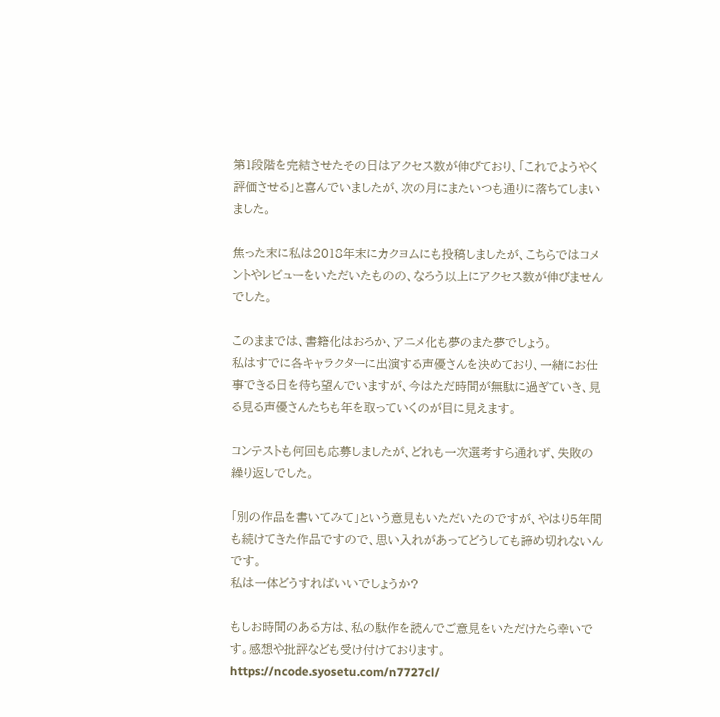第1段階を完結させたその日はアクセス数が伸びており、「これでようやく評価させる」と喜んでいましたが、次の月にまたいつも通りに落ちてしまいました。

焦った末に私は2018年末にカクヨムにも投稿しましたが、こちらではコメントやレビューをいただいたものの、なろう以上にアクセス数が伸びませんでした。

このままでは、書籍化はおろか、アニメ化も夢のまた夢でしょう。
私はすでに各キャラクターに出演する声優さんを決めており、一緒にお仕事できる日を待ち望んでいますが、今はただ時間が無駄に過ぎていき、見る見る声優さんたちも年を取っていくのが目に見えます。

コンテストも何回も応募しましたが、どれも一次選考すら通れず、失敗の繰り返しでした。

「別の作品を書いてみて」という意見もいただいたのですが、やはり5年間も続けてきた作品ですので、思い入れがあってどうしても諦め切れないんです。
私は一体どうすればいいでしょうか?

もしお時間のある方は、私の駄作を読んでご意見をいただけたら幸いです。感想や批評なども受け付けております。
https://ncode.syosetu.com/n7727cl/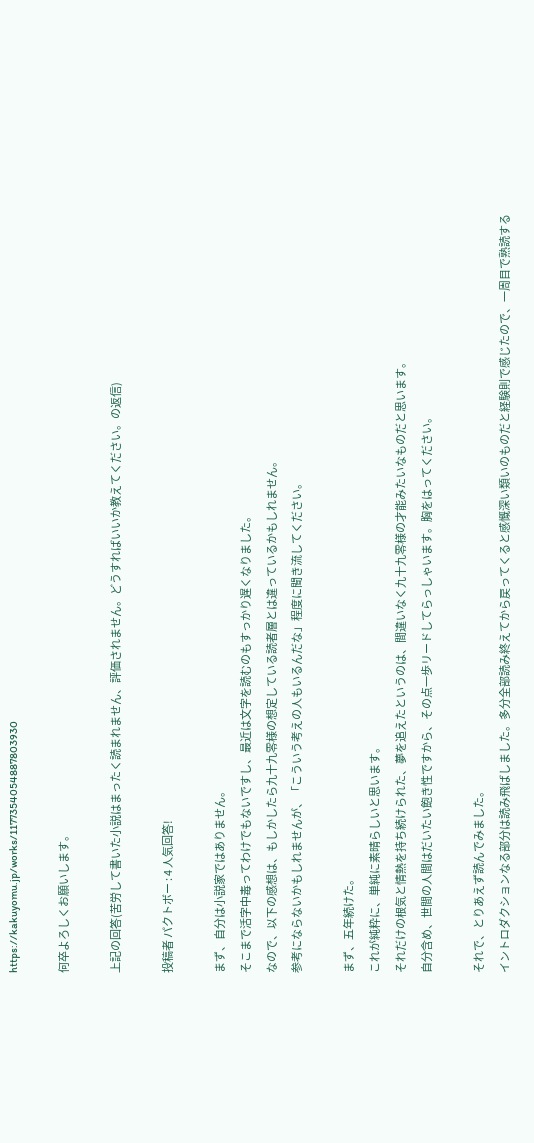https://kakuyomu.jp/works/1177354054887803930

何卒よろしくお願いします。

上記の回答(苦労して書いた小説はまったく読まれません、評価されません。どうすればいいか教えてください。の返信)

投稿者 パクトボー : 4 人気回答!

まず、自分は小説家ではありません。
そこまで活字中毒ってわけでもないですし、最近は文字を読むのもすっかり遅くなりました。
なので、以下の感想は、もしかしたら九十九零様の想定している読者層とは違っているかもしれません。
参考にならないかもしれませんが、「こういう考えの人もいるんだな」程度に聞き流してください。

まず、五年続けた。
これが純粋に、単純に素晴らしいと思います。
それだけの根気と情熱を持ち続けられた、夢を追えたというのは、間違いなく九十九零様の才能みたいなものだと思います。
自分含め、世間の人間はだいたい飽き性ですから、その点一歩リードしてらっしゃいます。胸をはってください。

それで、とりあえず読んでみました。
イントロダクションなる部分は読み飛ばしました。多分全部読み終えてから戻ってくると感慨深い類いのものだと経験則で感じたので、一周目で熟読する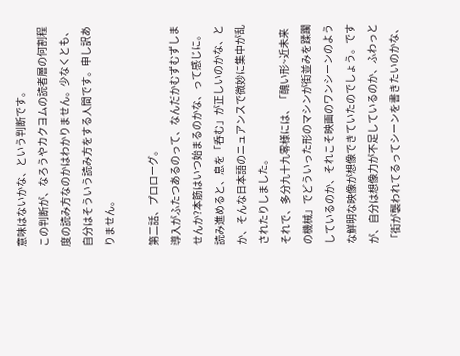意味はないかな、という判断です。
この判断が、なろうやカクヨムの読者層の何割程度の読み方なのかはわかりません。少なくとも、自分はそういう読み方をする人間です。申し訳ありません。

第二話、プロローグ。
導入がふたつあるのって、なんだかむずむずしませんか?本筋はいつ始まるのかな、って感じに。
読み進めると、息を「呑む」が正しいのかな、とか、そんな日本語のニュアンスで微妙に集中が乱されたりしました。
それで、多分九十九零様には、「醜い形~近未来の機械」でどういった形のマシンが街並みを蹂躙しているのか、それこそ映画のワンシーンのような鮮明な映像が想像できていたのでしょう。ですが、自分は想像力が不足しているのか、ふわっと「街が襲われてるってシーンを書きたいのかな、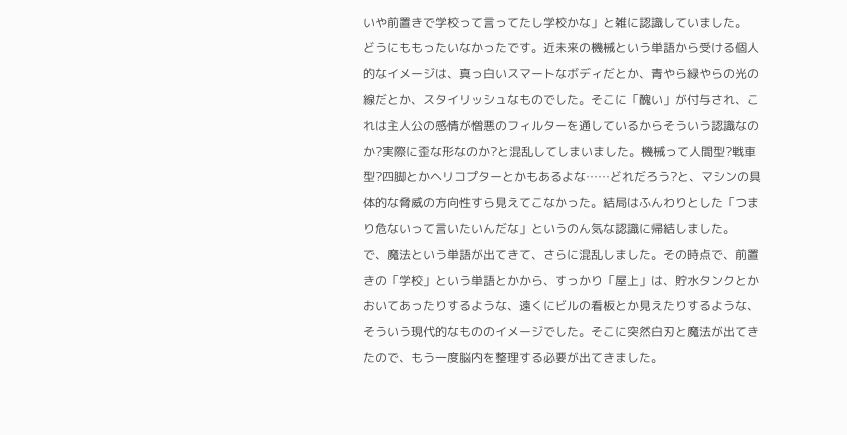いや前置きで学校って言ってたし学校かな」と雑に認識していました。
どうにももったいなかったです。近未来の機械という単語から受ける個人的なイメージは、真っ白いスマートなボディだとか、青やら緑やらの光の線だとか、スタイリッシュなものでした。そこに「醜い」が付与され、これは主人公の感情が憎悪のフィルターを通しているからそういう認識なのか?実際に歪な形なのか?と混乱してしまいました。機械って人間型?戦車型?四脚とかヘリコプターとかもあるよな……どれだろう?と、マシンの具体的な脅威の方向性すら見えてこなかった。結局はふんわりとした「つまり危ないって言いたいんだな」というのん気な認識に帰結しました。
で、魔法という単語が出てきて、さらに混乱しました。その時点で、前置きの「学校」という単語とかから、すっかり「屋上」は、貯水タンクとかおいてあったりするような、遠くにビルの看板とか見えたりするような、そういう現代的なもののイメージでした。そこに突然白刃と魔法が出てきたので、もう一度脳内を整理する必要が出てきました。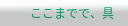ここまでで、具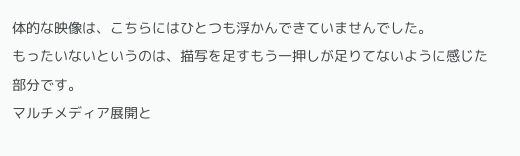体的な映像は、こちらにはひとつも浮かんできていませんでした。
もったいないというのは、描写を足すもう一押しが足りてないように感じた部分です。
マルチメディア展開と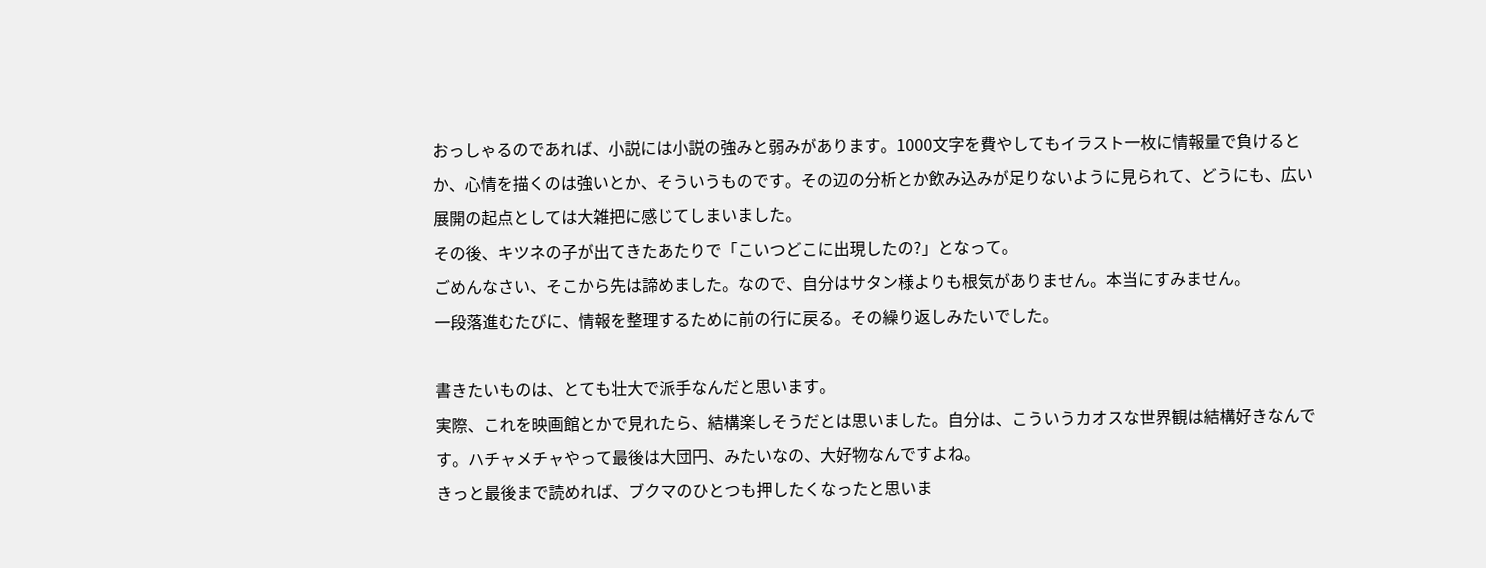おっしゃるのであれば、小説には小説の強みと弱みがあります。1000文字を費やしてもイラスト一枚に情報量で負けるとか、心情を描くのは強いとか、そういうものです。その辺の分析とか飲み込みが足りないように見られて、どうにも、広い展開の起点としては大雑把に感じてしまいました。
その後、キツネの子が出てきたあたりで「こいつどこに出現したの?」となって。
ごめんなさい、そこから先は諦めました。なので、自分はサタン様よりも根気がありません。本当にすみません。
一段落進むたびに、情報を整理するために前の行に戻る。その繰り返しみたいでした。

書きたいものは、とても壮大で派手なんだと思います。
実際、これを映画館とかで見れたら、結構楽しそうだとは思いました。自分は、こういうカオスな世界観は結構好きなんです。ハチャメチャやって最後は大団円、みたいなの、大好物なんですよね。
きっと最後まで読めれば、ブクマのひとつも押したくなったと思いま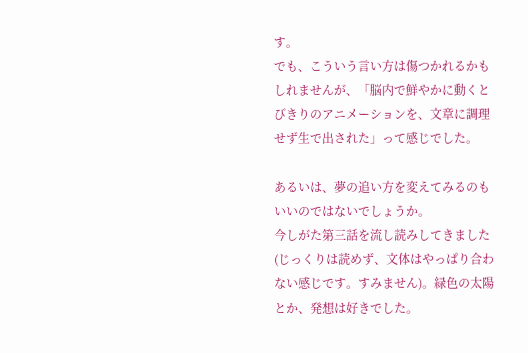す。
でも、こういう言い方は傷つかれるかもしれませんが、「脳内で鮮やかに動くとびきりのアニメーションを、文章に調理せず生で出された」って感じでした。

あるいは、夢の追い方を変えてみるのもいいのではないでしょうか。
今しがた第三話を流し読みしてきました(じっくりは読めず、文体はやっぱり合わない感じです。すみません)。緑色の太陽とか、発想は好きでした。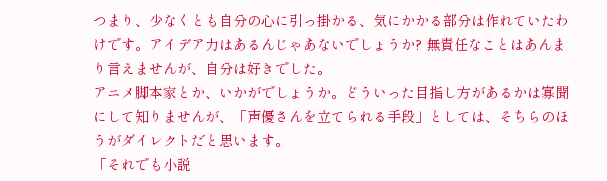つまり、少なくとも自分の心に引っ掛かる、気にかかる部分は作れていたわけです。アイデア力はあるんじゃあないでしょうか? 無責任なことはあんまり言えませんが、自分は好きでした。
アニメ脚本家とか、いかがでしょうか。どういった目指し方があるかは寡聞にして知りませんが、「声優さんを立てられる手段」としては、そちらのほうがダイレクトだと思います。
「それでも小説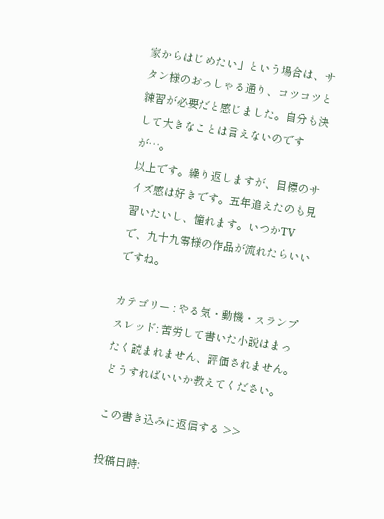家からはじめたい」という場合は、サタン様のおっしゃる通り、コツコツと練習が必要だと感じました。自分も決して大きなことは言えないのですが…。
以上です。繰り返しますが、目標のサイズ感は好きです。五年追えたのも見習いたいし、憧れます。いつかTVで、九十九零様の作品が流れたらいいですね。

カテゴリー : やる気・動機・スランプ スレッド: 苦労して書いた小説はまったく読まれません、評価されません。どうすればいいか教えてください。

この書き込みに返信する >>

投稿日時: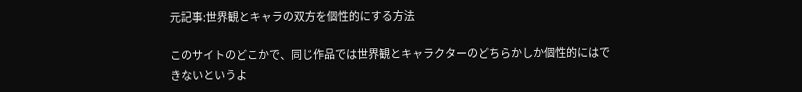元記事:世界観とキャラの双方を個性的にする方法

このサイトのどこかで、同じ作品では世界観とキャラクターのどちらかしか個性的にはできないというよ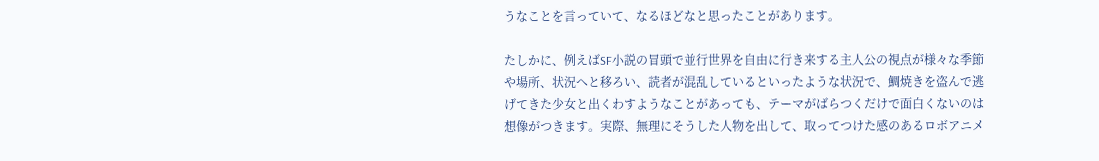うなことを言っていて、なるほどなと思ったことがあります。

たしかに、例えばSF小説の冒頭で並行世界を自由に行き来する主人公の視点が様々な季節や場所、状況へと移ろい、読者が混乱しているといったような状況で、鯛焼きを盗んで逃げてきた少女と出くわすようなことがあっても、テーマがばらつくだけで面白くないのは想像がつきます。実際、無理にそうした人物を出して、取ってつけた感のあるロボアニメ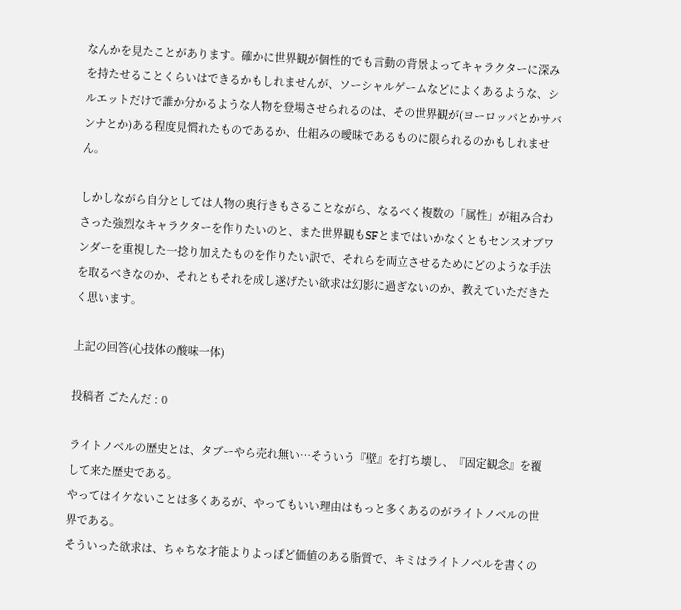なんかを見たことがあります。確かに世界観が個性的でも言動の背景よってキャラクターに深みを持たせることくらいはできるかもしれませんが、ソーシャルゲームなどによくあるような、シルエットだけで誰か分かるような人物を登場させられるのは、その世界観が(ヨーロッパとかサバンナとか)ある程度見慣れたものであるか、仕組みの曖昧であるものに限られるのかもしれません。

しかしながら自分としては人物の奥行きもさることながら、なるべく複数の「属性」が組み合わさった強烈なキャラクターを作りたいのと、また世界観もSFとまではいかなくともセンスオブワンダーを重視した一捻り加えたものを作りたい訳で、それらを両立させるためにどのような手法を取るべきなのか、それともそれを成し遂げたい欲求は幻影に過ぎないのか、教えていただきたく思います。

上記の回答(心技体の酸味一体)

投稿者 ごたんだ : 0

ライトノベルの歴史とは、タブーやら売れ無い…そういう『壁』を打ち壊し、『固定観念』を覆して来た歴史である。
やってはイケないことは多くあるが、やってもいい理由はもっと多くあるのがライトノベルの世界である。
そういった欲求は、ちゃちな才能よりよっぽど価値のある脂質で、キミはライトノベルを書くの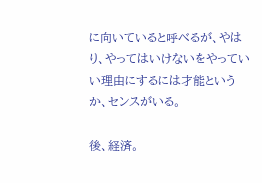に向いていると呼べるが、やはり、やってはいけないをやっていい理由にするには才能というか、センスがいる。

後、経済。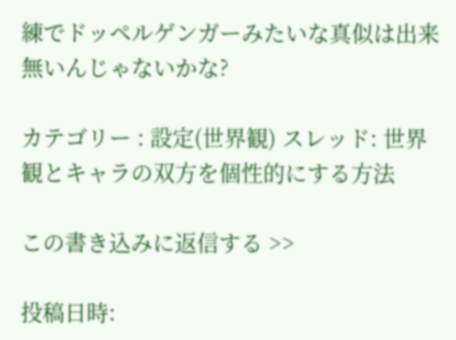練でドッペルゲンガーみたいな真似は出来無いんじゃないかな?

カテゴリー : 設定(世界観) スレッド: 世界観とキャラの双方を個性的にする方法

この書き込みに返信する >>

投稿日時: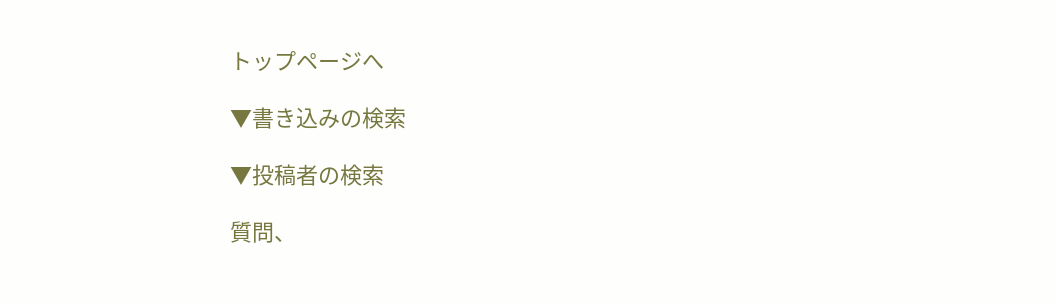トップページへ

▼書き込みの検索

▼投稿者の検索

質問、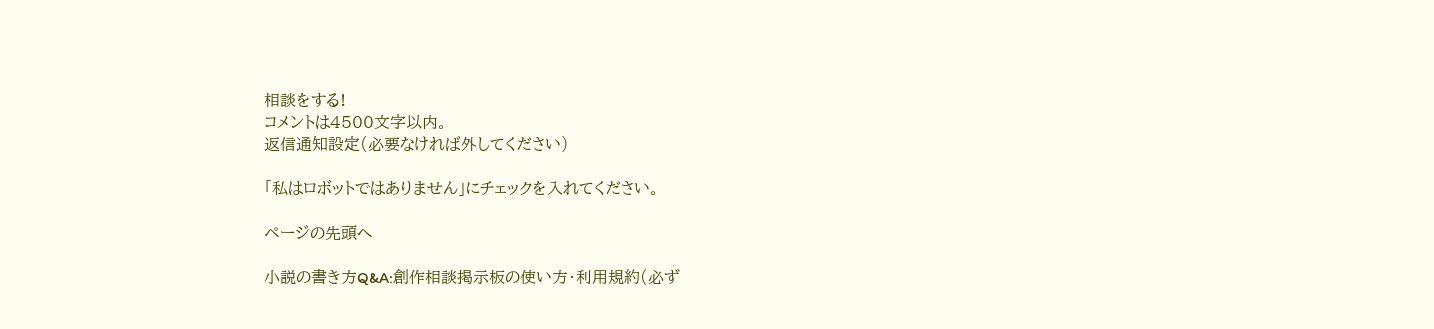相談をする!
コメントは4500文字以内。
返信通知設定(必要なければ外してください)

「私はロボットではありません」にチェックを入れてください。

ページの先頭へ

小説の書き方Q&A:創作相談掲示板の使い方・利用規約(必ず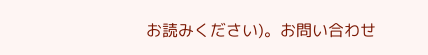お読みください)。お問い合わせ